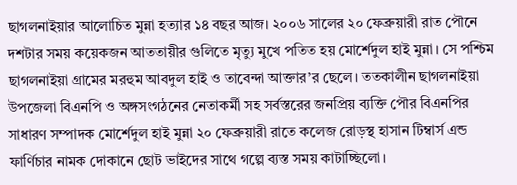ছাগলনাইয়ার আলোচিত মুন্না হত্যার ১৪ বছর আজ। ২০০৬ সালের ২০ ফেব্রুয়ারী রাত পৌনে দশটার সময় কয়েকজন আততায়ীর গুলিতে মৃত্যু মুখে পতিত হয় মোর্শেদুল হাই মুন্না। সে পশ্চিম ছাগলনাইয়া গ্রামের মরহুম আবদুল হাই ও তাবেন্দা আক্তার’র ছেলে। ততকালীন ছাগলনাইয়া উপজেলা বিএনপি ও অঙ্গসংগঠনের নেতাকর্মী সহ সর্বস্তরের জনপ্রিয় ব্যক্তি পৌর বিএনপির সাধারণ সম্পাদক মোর্শেদুল হাই মুন্না ২০ ফেব্রুয়ারী রাতে কলেজ রোড়স্থ হাসান টিম্বার্স এন্ড ফার্ণিচার নামক দোকানে ছোট ভাইদের সাথে গল্পে ব্যস্ত সময় কাটাচ্ছিলো।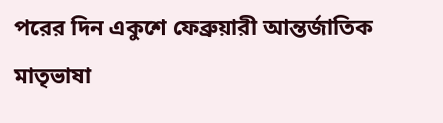পরের দিন একুশে ফেব্রুয়ারী আন্তর্জাতিক মাতৃভাষা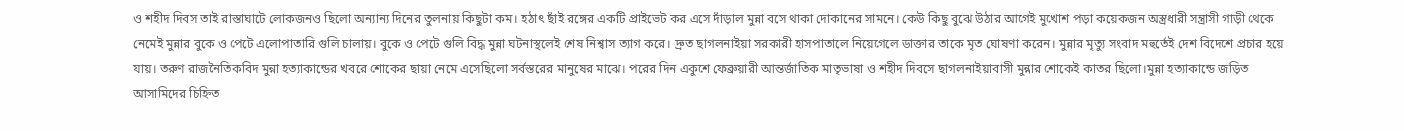ও শহীদ দিবস তাই রাস্তাঘাটে লোকজনও ছিলো অন্যান্য দিনের তুলনায় কিছুটা কম। হঠাৎ ছাঁই রঙ্গের একটি প্রাইভেট কর এসে দাঁড়াল মুন্না বসে থাকা দোকানের সামনে। কেউ কিছু বুঝে উঠার আগেই মুখোশ পড়া কয়েকজন অস্ত্রধারী সন্ত্রাসী গাড়ী থেকে নেমেই মুন্নার বুকে ও পেটে এলোপাতারি গুলি চালায়। বুকে ও পেটে গুলি বিদ্ধ মুন্না ঘটনাস্থলেই শেষ নিশ্বাস ত্যাগ করে। দ্রুত ছাগলনাইয়া সরকারী হাসপাতালে নিয়েগেলে ডাক্তার তাকে মৃত ঘোষণা করেন। মুন্নার মৃত্যু সংবাদ মহুর্তেই দেশ বিদেশে প্রচার হয়ে যায়। তরুণ রাজনৈতিকবিদ মুন্না হত্যাকান্ডের খবরে শোকের ছায়া নেমে এসেছিলো সর্বস্তরের মানুষের মাঝে। পরের দিন একুশে ফেব্রুয়ারী আন্তর্জাতিক মাতৃভাষা ও শহীদ দিবসে ছাগলনাইয়াবাসী মুন্নার শোকেই কাতর ছিলো।মুন্না হত্যাকান্ডে জড়িত আসামিদের চিহ্নিত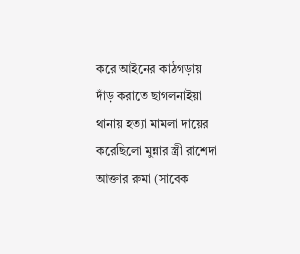করে আইনের কাঠগড়ায় দাঁড় করাতে ছাগলনাইয়া থানায় হত্যা মামলা দায়ের করেছিলো মুন্নার স্ত্রী রাশেদা আক্তার রুমা (সাবেক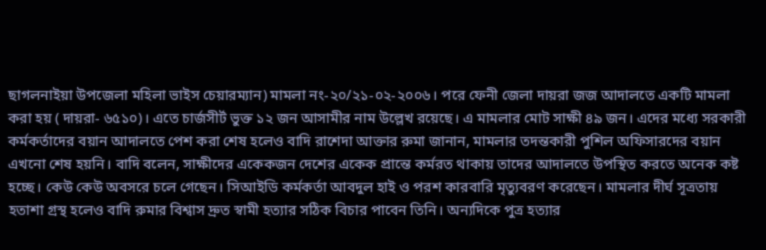ছাগলনাইয়া উপজেলা মহিলা ভাইস চেয়ারম্যান) মামলা নং-২০/২১-০২-২০০৬। পরে ফেনী জেলা দায়রা জজ আদালতে একটি মামলা করা হয় ( দায়রা- ৬৫১০)। এতে চার্জসীর্ট ভুক্ত ১২ জন আসামীর নাম উল্লেখ রয়েছে। এ মামলার মোট সাক্ষী ৪৯ জন। এদের মধ্যে সরকারী কর্মকর্তাদের বয়ান আদালতে পেশ করা শেষ হলেও বাদি রাশেদা আক্তার রুমা জানান, মামলার তদন্তকারী পুশিল অফিসারদের বয়ান এখনো শেষ হয়নি। বাদি বলেন, সাক্ষীদের একেকজন দেশের একেক প্রান্তে কর্মরত থাকায় তাদের আদালতে উপস্থিত করতে অনেক কষ্ট হচ্ছে। কেউ কেউ অবসরে চলে গেছেন। সিআইডি কর্মকর্তা আবদুল হাই ও পরশ কারবারি মৃত্যুবরণ করেছেন। মামলার দীর্ঘ সূত্রতায় হতাশা গ্রস্থ হলেও বাদি রুমার বিশ্বাস দ্রুত স্বামী হত্যার সঠিক বিচার পাবেন তিনি। অন্যদিকে পুত্র হত্যার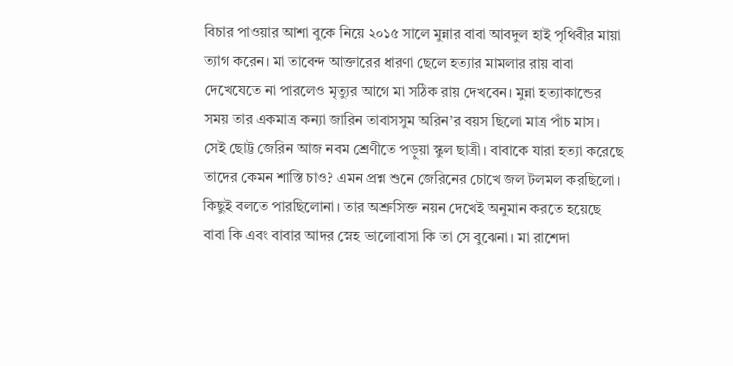বিচার পাওয়ার আশা বুকে নিয়ে ২০১৫ সালে মুন্নার বাবা আবদুল হাই পৃথিবীর মায়া ত্যাগ করেন। মা তাবেন্দ আক্তারের ধারণা ছেলে হত্যার মামলার রায় বাবা দেখেযেতে না পারলেও মৃত্যুর আগে মা সঠিক রায় দেখবেন। মুন্না হত্যাকান্ডের সময় তার একমাত্র কন্যা জারিন তাবাসসুম অরিন’র বয়স ছিলো মাত্র পাঁচ মাস। সেই ছোট্ট জেরিন আজ নবম শ্রেণীতে পড়ুয়া স্কুল ছাত্রী। বাবাকে যারা হত্যা করেছে তাদের কেমন শাস্তি চাও? এমন প্রশ্ন শুনে জেরিনের চোখে জল টলমল করছিলো। কিছুই বলতে পারছিলোনা। তার অশ্রুসিক্ত নয়ন দেখেই অনুমান করতে হয়েছে বাবা কি এবং বাবার আদর স্নেহ ভালোবাসা কি তা সে বুঝেনা। মা রাশেদা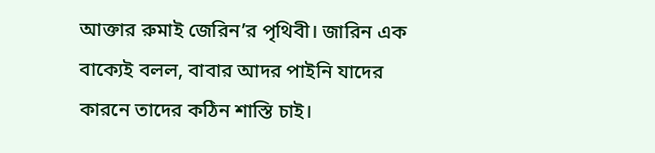আক্তার রুমাই জেরিন’র পৃথিবী। জারিন এক বাক্যেই বলল, বাবার আদর পাইনি যাদের কারনে তাদের কঠিন শাস্তি চাই।